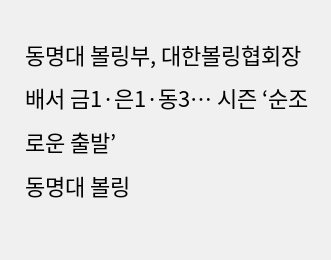동명대 볼링부, 대한볼링협회장배서 금1·은1·동3… 시즌 ‘순조로운 출발’
동명대 볼링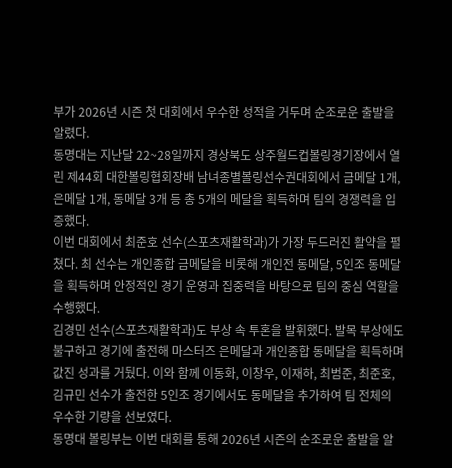부가 2026년 시즌 첫 대회에서 우수한 성적을 거두며 순조로운 출발을 알렸다.
동명대는 지난달 22~28일까지 경상북도 상주월드컵볼링경기장에서 열린 제44회 대한볼링협회장배 남녀종별볼링선수권대회에서 금메달 1개, 은메달 1개, 동메달 3개 등 총 5개의 메달을 획득하며 팀의 경쟁력을 입증했다.
이번 대회에서 최준호 선수(스포츠재활학과)가 가장 두드러진 활약을 펼쳤다. 최 선수는 개인종합 금메달을 비롯해 개인전 동메달, 5인조 동메달을 획득하며 안정적인 경기 운영과 집중력을 바탕으로 팀의 중심 역할을 수행했다.
김경민 선수(스포츠재활학과)도 부상 속 투혼을 발휘했다. 발목 부상에도 불구하고 경기에 출전해 마스터즈 은메달과 개인종합 동메달을 획득하며 값진 성과를 거뒀다. 이와 함께 이동화, 이창우, 이재하, 최범준, 최준호, 김규민 선수가 출전한 5인조 경기에서도 동메달을 추가하여 팀 전체의 우수한 기량을 선보였다.
동명대 볼링부는 이번 대회를 통해 2026년 시즌의 순조로운 출발을 알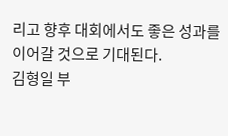리고 향후 대회에서도 좋은 성과를 이어갈 것으로 기대된다.
김형일 부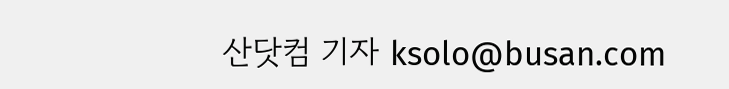산닷컴 기자 ksolo@busan.com